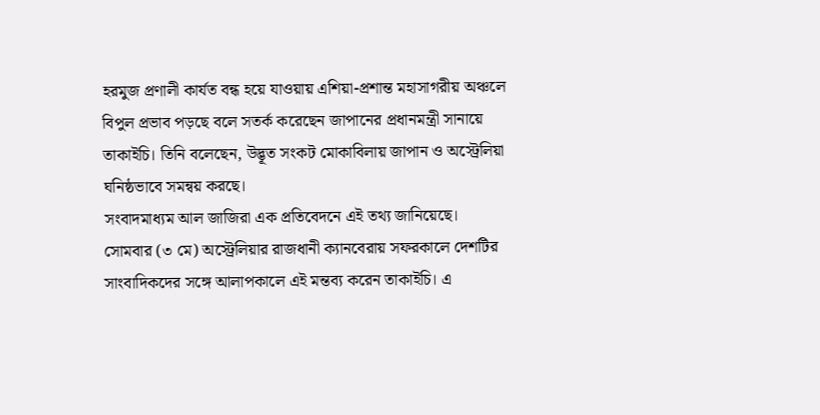হরমুজ প্রণালী কার্যত বন্ধ হয়ে যাওয়ায় এশিয়া-প্রশান্ত মহাসাগরীয় অঞ্চলে বিপুল প্রভাব পড়ছে বলে সতর্ক করেছেন জাপানের প্রধানমন্ত্রী সানায়ে তাকাইচি। তিনি বলেছেন, উদ্ভূত সংকট মোকাবিলায় জাপান ও অস্ট্রেলিয়া ঘনিষ্ঠভাবে সমন্বয় করছে।
সংবাদমাধ্যম আল জাজিরা এক প্রতিবেদনে এই তথ্য জানিয়েছে।
সোমবার (৩ মে) অস্ট্রেলিয়ার রাজধানী ক্যানবেরায় সফরকালে দেশটির সাংবাদিকদের সঙ্গে আলাপকালে এই মন্তব্য করেন তাকাইচি। এ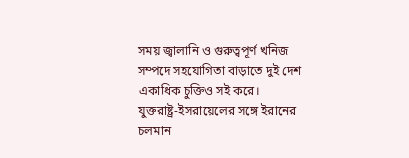সময় জ্বালানি ও গুরুত্বপূর্ণ খনিজ সম্পদে সহযোগিতা বাড়াতে দুই দেশ একাধিক চুক্তিও সই করে।
যুক্তরাষ্ট্র-ইসরায়েলের সঙ্গে ইরানের চলমান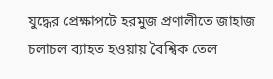যুদ্ধের প্রেক্ষাপটে হরমুজ প্রণালীতে জাহাজ চলাচল ব্যাহত হওয়ায় বৈশ্বিক তেল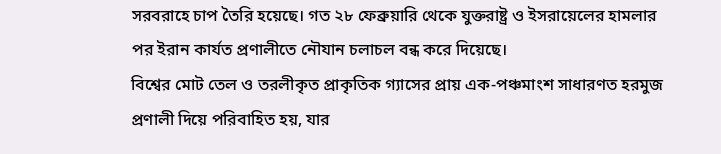সরবরাহে চাপ তৈরি হয়েছে। গত ২৮ ফেব্রুয়ারি থেকে যুক্তরাষ্ট্র ও ইসরায়েলের হামলার পর ইরান কার্যত প্রণালীতে নৌযান চলাচল বন্ধ করে দিয়েছে।
বিশ্বের মোট তেল ও তরলীকৃত প্রাকৃতিক গ্যাসের প্রায় এক-পঞ্চমাংশ সাধারণত হরমুজ প্রণালী দিয়ে পরিবাহিত হয়, যার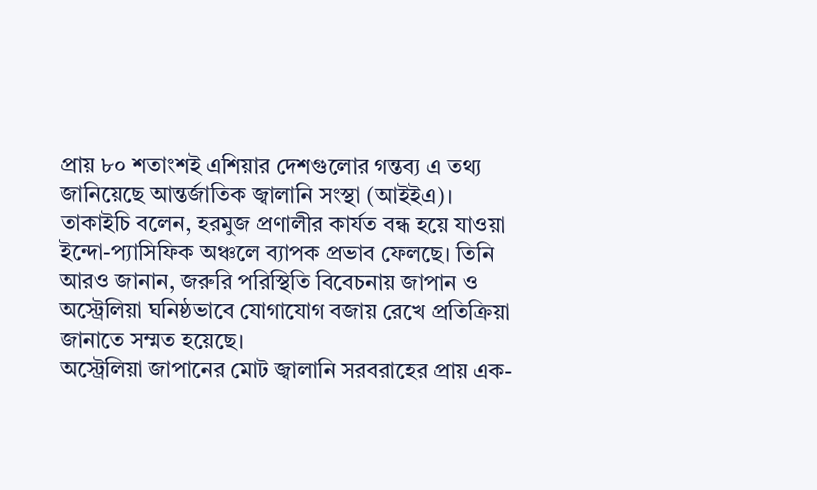প্রায় ৮০ শতাংশই এশিয়ার দেশগুলোর গন্তব্য এ তথ্য জানিয়েছে আন্তর্জাতিক জ্বালানি সংস্থা (আইইএ)।
তাকাইচি বলেন, হরমুজ প্রণালীর কার্যত বন্ধ হয়ে যাওয়া ইন্দো-প্যাসিফিক অঞ্চলে ব্যাপক প্রভাব ফেলছে। তিনি আরও জানান, জরুরি পরিস্থিতি বিবেচনায় জাপান ও অস্ট্রেলিয়া ঘনিষ্ঠভাবে যোগাযোগ বজায় রেখে প্রতিক্রিয়া জানাতে সম্মত হয়েছে।
অস্ট্রেলিয়া জাপানের মোট জ্বালানি সরবরাহের প্রায় এক-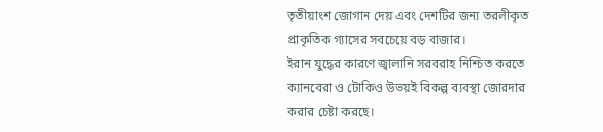তৃতীয়াংশ জোগান দেয় এবং দেশটির জন্য তরলীকৃত প্রাকৃতিক গ্যাসের সবচেয়ে বড় বাজার।
ইরান যুদ্ধের কারণে জ্বালানি সরবরাহ নিশ্চিত করতে ক্যানবেরা ও টোকিও উভয়ই বিকল্প ব্যবস্থা জোরদার করার চেষ্টা করছে।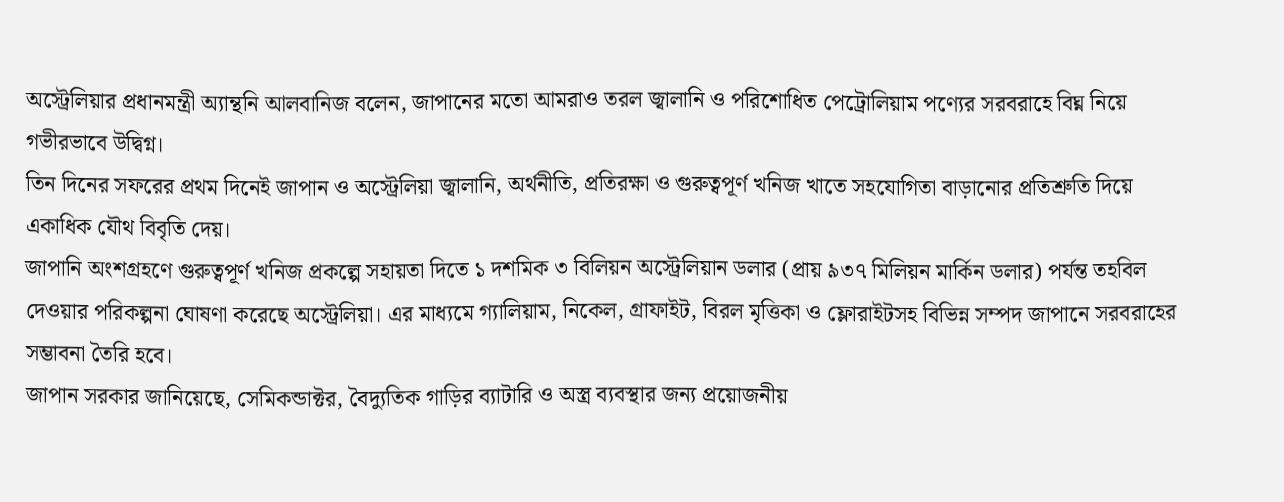অস্ট্রেলিয়ার প্রধানমন্ত্রী অ্যান্থনি আলবানিজ বলেন, জাপানের মতো আমরাও তরল জ্বালানি ও পরিশোধিত পেট্রোলিয়াম পণ্যের সরবরাহে বিঘ্ন নিয়ে গভীরভাবে উদ্বিগ্ন।
তিন দিনের সফরের প্রথম দিনেই জাপান ও অস্ট্রেলিয়া জ্বালানি, অর্থনীতি, প্রতিরক্ষা ও গুরুত্বপূর্ণ খনিজ খাতে সহযোগিতা বাড়ানোর প্রতিশ্রুতি দিয়ে একাধিক যৌথ বিবৃতি দেয়।
জাপানি অংশগ্রহণে গুরুত্বপূর্ণ খনিজ প্রকল্পে সহায়তা দিতে ১ দশমিক ৩ বিলিয়ন অস্ট্রেলিয়ান ডলার (প্রায় ৯৩৭ মিলিয়ন মার্কিন ডলার) পর্যন্ত তহবিল দেওয়ার পরিকল্পনা ঘোষণা করেছে অস্ট্রেলিয়া। এর মাধ্যমে গ্যালিয়াম, নিকেল, গ্রাফাইট, বিরল মৃত্তিকা ও ফ্লোরাইটসহ বিভিন্ন সম্পদ জাপানে সরবরাহের সম্ভাবনা তৈরি হবে।
জাপান সরকার জানিয়েছে, সেমিকন্ডাক্টর, বৈদ্যুতিক গাড়ির ব্যাটারি ও অস্ত্র ব্যবস্থার জন্য প্রয়োজনীয়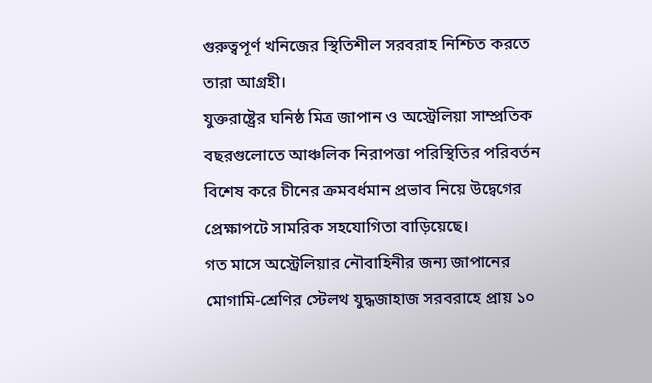গুরুত্বপূর্ণ খনিজের স্থিতিশীল সরবরাহ নিশ্চিত করতে তারা আগ্রহী।
যুক্তরাষ্ট্রের ঘনিষ্ঠ মিত্র জাপান ও অস্ট্রেলিয়া সাম্প্রতিক বছরগুলোতে আঞ্চলিক নিরাপত্তা পরিস্থিতির পরিবর্তন বিশেষ করে চীনের ক্রমবর্ধমান প্রভাব নিয়ে উদ্বেগের প্রেক্ষাপটে সামরিক সহযোগিতা বাড়িয়েছে।
গত মাসে অস্ট্রেলিয়ার নৌবাহিনীর জন্য জাপানের মোগামি-শ্রেণির স্টেলথ যুদ্ধজাহাজ সরবরাহে প্রায় ১০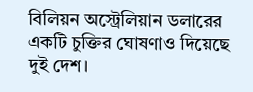বিলিয়ন অস্ট্রেলিয়ান ডলারের একটি চুক্তির ঘোষণাও দিয়েছে দুই দেশ।